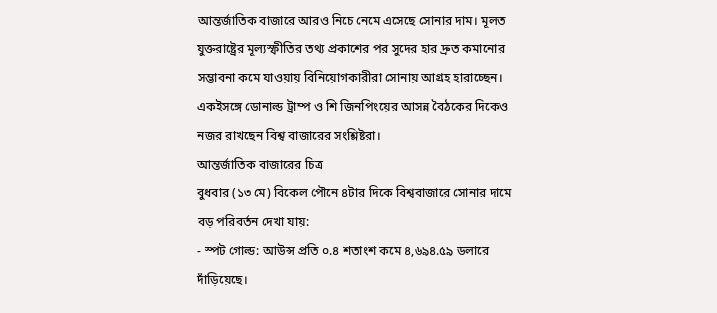আন্তর্জাতিক বাজারে আরও নিচে নেমে এসেছে সোনার দাম। মূলত যুক্তরাষ্ট্রের মূল্যস্ফীতির তথ্য প্রকাশের পর সুদের হার দ্রুত কমানোর সম্ভাবনা কমে যাওয়ায় বিনিয়োগকারীরা সোনায় আগ্রহ হারাচ্ছেন। একইসঙ্গে ডোনাল্ড ট্রাম্প ও শি জিনপিংয়ের আসন্ন বৈঠকের দিকেও নজর রাখছেন বিশ্ব বাজারের সংশ্লিষ্টরা।
আন্তর্জাতিক বাজারের চিত্র
বুধবার (১৩ মে) বিকেল পৌনে ৪টার দিকে বিশ্ববাজারে সোনার দামে বড় পরিবর্তন দেখা যায়:
- স্পট গোল্ড: আউন্স প্রতি ০.৪ শতাংশ কমে ৪,৬৯৪.৫৯ ডলারে দাঁড়িয়েছে।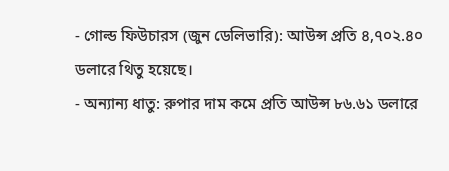- গোল্ড ফিউচারস (জুন ডেলিভারি): আউন্স প্রতি ৪,৭০২.৪০ ডলারে থিতু হয়েছে।
- অন্যান্য ধাতু: রুপার দাম কমে প্রতি আউন্স ৮৬.৬১ ডলারে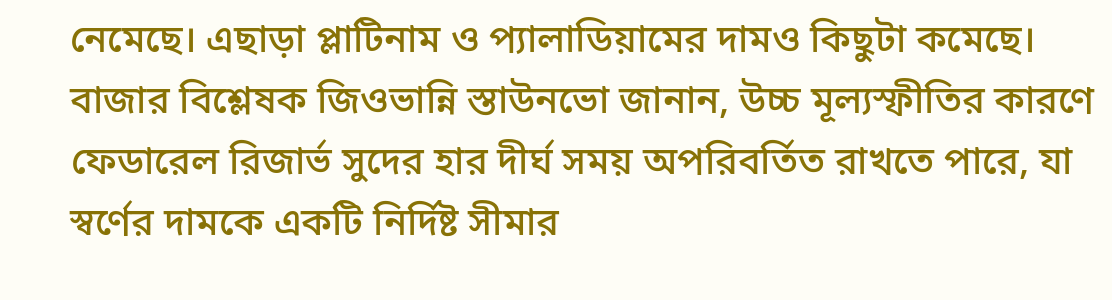নেমেছে। এছাড়া প্লাটিনাম ও প্যালাডিয়ামের দামও কিছুটা কমেছে।
বাজার বিশ্লেষক জিওভান্নি স্তাউনভো জানান, উচ্চ মূল্যস্ফীতির কারণে ফেডারেল রিজার্ভ সুদের হার দীর্ঘ সময় অপরিবর্তিত রাখতে পারে, যা স্বর্ণের দামকে একটি নির্দিষ্ট সীমার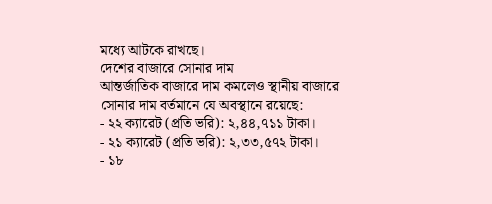মধ্যে আটকে রাখছে।
দেশের বাজারে সোনার দাম
আন্তর্জাতিক বাজারে দাম কমলেও স্থানীয় বাজারে সোনার দাম বর্তমানে যে অবস্থানে রয়েছে:
- ২২ ক্যারেট (প্রতি ভরি): ২,৪৪,৭১১ টাকা।
- ২১ ক্যারেট (প্রতি ভরি): ২,৩৩,৫৭২ টাকা।
- ১৮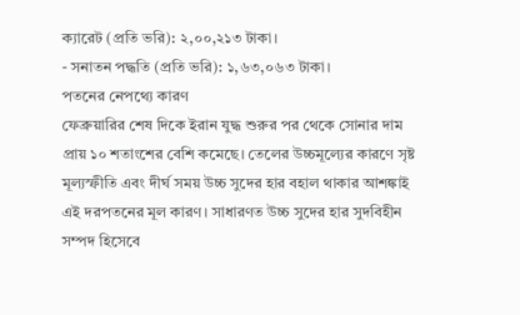ক্যারেট (প্রতি ভরি): ২,০০,২১৩ টাকা।
- সনাতন পদ্ধতি (প্রতি ভরি): ১,৬৩,০৬৩ টাকা।
পতনের নেপথ্যে কারণ
ফেব্রুয়ারির শেষ দিকে ইরান যুদ্ধ শুরুর পর থেকে সোনার দাম প্রায় ১০ শতাংশের বেশি কমেছে। তেলের উচ্চমূল্যের কারণে সৃষ্ট মূল্যস্ফীতি এবং দীর্ঘ সময় উচ্চ সুদের হার বহাল থাকার আশঙ্কাই এই দরপতনের মূল কারণ। সাধারণত উচ্চ সুদের হার সুদবিহীন সম্পদ হিসেবে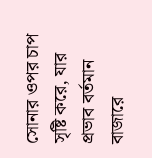সোনার ওপর চাপ সৃষ্টি করে, যার প্রভাব বর্তমান বাজারে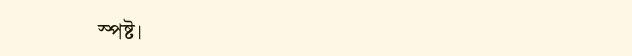স্পষ্ট।